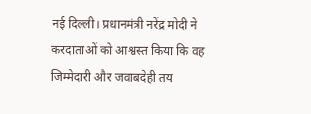नई दिल्ली। प्रधानमंत्री नरेंद्र मोदी ने करदाताओं को आश्वस्त किया कि वह जिम्मेदारी और जवाबदेही तय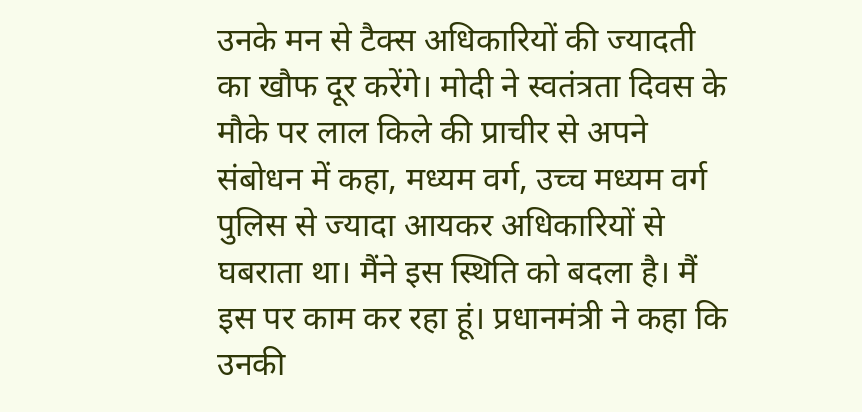उनके मन से टैक्स अधिकारियों की ज्यादती का खौफ दूर करेंगे। मोदी ने स्वतंत्रता दिवस के मौके पर लाल किले की प्राचीर से अपने संबोधन में कहा, मध्यम वर्ग, उच्च मध्यम वर्ग पुलिस से ज्यादा आयकर अधिकारियों से घबराता था। मैंने इस स्थिति को बदला है। मैं इस पर काम कर रहा हूं। प्रधानमंत्री ने कहा कि उनकी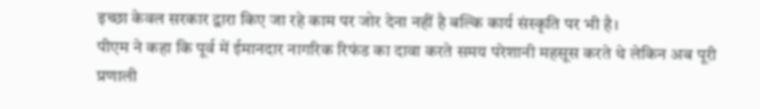इच्छा केवल सरकार द्वारा किए जा रहे काम पर जोर देना नहीं है बल्कि कार्य संस्कृति पर भी है।
पीएम ने कहा कि पूर्व में ईमानदार नागरिक रिफंड का दावा करते समय परेशानी महसूस करते थे लेकिन अब पूरी प्रणाली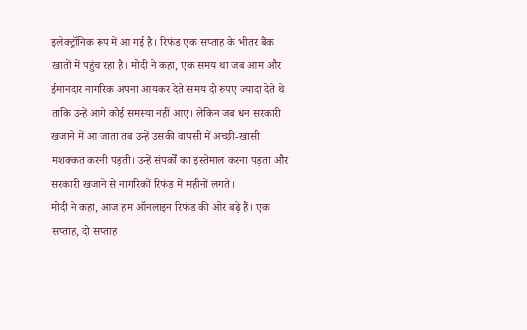इलेक्ट्रॉनिक रूप में आ गई है। रिफंड एक सप्ताह के भीतर बैंक खातों में पहुंच रहा है। मोदी ने कहा, एक समय था जब आम और ईमानदार नागरिक अपना आयकर देते समय दो रुपए ज्यादा देते थे ताकि उन्हें आगे कोई समस्या नहीं आए। लेकिन जब धन सरकारी खजाने में आ जाता तब उन्हें उसकी वापसी में अच्छी-खासी मशक्कत करनी पड़ती। उन्हें संपर्कों का इस्तेमाल करना पड़ता और सरकारी खजाने से नागरिकों रिफंड में महीनों लगते।
मोदी ने कहा, आज हम ऑनलाइन रिफंड की ओर बढ़े हैं। एक सप्ताह, दो सप्ताह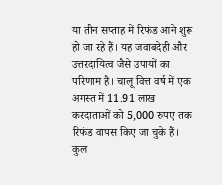या तीन सप्ताह में रिफंड आने शुरू हो जा रहे हैं। यह जवाबदेही और उत्तरदायित्व जैसे उपायों का परिणाम है। चालू वित्त वर्ष में एक अगस्त में 11.91 लाख करदाताओं को 5,000 रुपए तक रिफंड वापस किए जा चुके हैं। कुल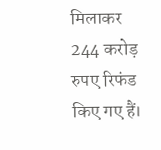मिलाकर 244 करोड़ रुपए रिफंड किए गए हैं।